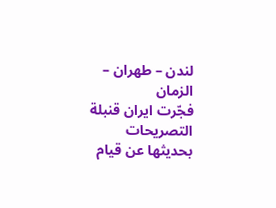لندن – طهران – الزمان
فجّرت ايران قنبلة التصريحات بحديثها عن قيام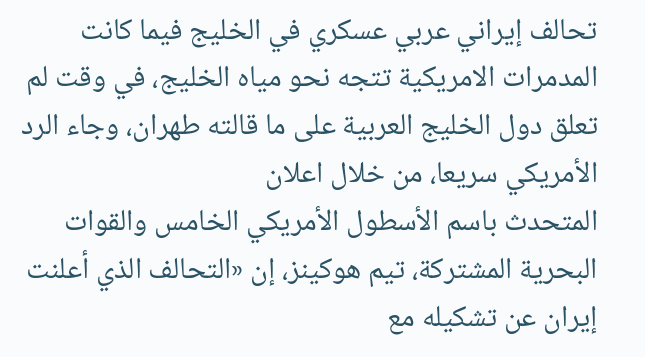تحالف إيراني عربي عسكري في الخليج فيما كانت المدمرات الامريكية تتجه نحو مياه الخليج، في وقت لم تعلق دول الخليج العربية على ما قالته طهران، وجاء الرد الأمريكي سريعا، من خلال اعلان
المتحدث باسم الأسطول الأمريكي الخامس والقوات البحرية المشتركة، تيم هوكينز، إن «التحالف الذي أعلنت إيران عن تشكيله مع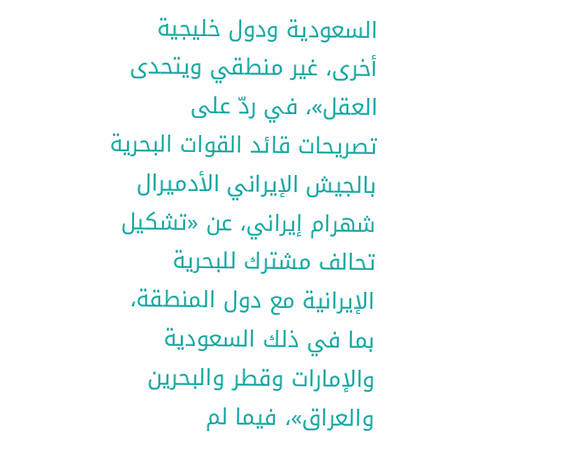السعودية ودول خليجية أخرى، غير منطقي ويتحدى العقل»، في ردّ على تصريحات قائد القوات البحرية بالجيش الإيراني الأدميرال شهرام إيراني، عن «تشكيل تحالف مشترك للبحرية الإيرانية مع دول المنطقة، بما في ذلك السعودية والإمارات وقطر والبحرين والعراق»، فيما لم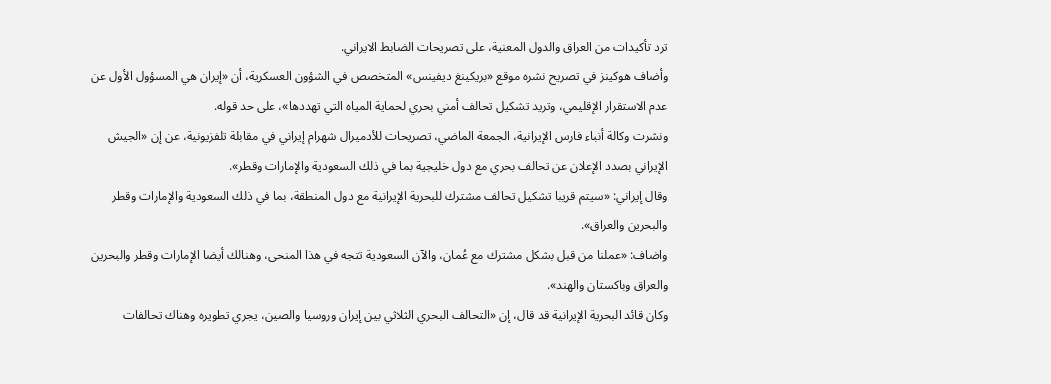ترد تأكيدات من العراق والدول المعنية، على تصريحات الضابط الايراني.
وأضاف هوكينز في تصريح نشره موقع «بريكينغ ديفينس» المتخصص في الشؤون العسكرية، أن «إيران هي المسؤول الأول عن عدم الاستقرار الإقليمي، وتريد تشكيل تحالف أمني بحري لحماية المياه التي تهددها»، على حد قوله.
ونشرت وكالة أنباء فارس الإيرانية، الجمعة الماضي، تصريحات للأدميرال شهرام إيراني في مقابلة تلفزيونية، عن إن «الجيش الإيراني بصدد الإعلان عن تحالف بحري مع دول خليجية بما في ذلك السعودية والإمارات وقطر».
وقال إيراني: «سيتم قريبا تشكيل تحالف مشترك للبحرية الإيرانية مع دول المنطقة، بما في ذلك السعودية والإمارات وقطر والبحرين والعراق».
واضاف: «عملنا من قبل بشكل مشترك مع عُمان، والآن السعودية تتجه في هذا المنحى، وهنالك أيضا الإمارات وقطر والبحرين والعراق وباكستان والهند».
وكان قائد البحرية الإيرانية قد قال، إن «التحالف البحري الثلاثي بين إيران وروسيا والصين، يجري تطويره وهناك تحالفات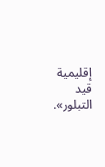إقليمية قيد التبلور».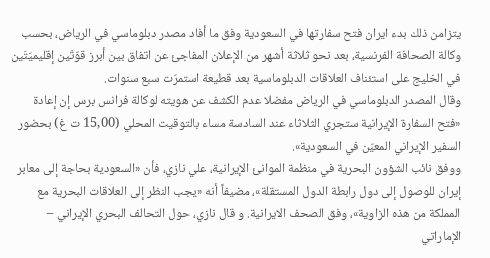يتزامن ذلك بدء ايران فتح سفارتها في السعودية وفق ما أفاد مصدر دبلوماسي في الرياض، بحسب وكالة الصحافة الفرنسية، بعد نحو ثلاثة أشهر من الإعلان المفاجئ عن اتفاق بين أبرز قوّتَين إقليميّتَين في الخليج على استئناف العلاقات الدبلوماسية بعد قطيعة استمرّت سبع سنوات.
وقال المصدر الدبلوماسي في الرياض مفضلا عدم الكشف عن هويته لوكالة فرانس برس إن إعادة «فتح السفارة الإيرانية ستجري الثلاثاء عند السادسة مساء بالتوقيت المحلي (15,00 ت غ) بحضور السفير الإيراني المعيّن في السعودية».
ووفق نائب الشؤون البحرية في منظمة الموانئ الإيرانية، علي نازي، فأن «السعودية بحاجة إلى معابر إيران للوصول إلى دول رابطة الدول المستقلة»، مضيفاً أنه «يجب النظر إلى العلاقات البحرية مع المملكة من هذه الزاوية»، وفق الصحف الايرانية. و قال نازي، حول التحالف البحري الإيراني – الإماراتي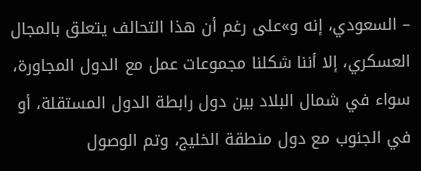– السعودي، إنه و»على رغم أن هذا التحالف يتعلق بالمجال العسكري، إلا أننا شكلنا مجموعات عمل مع الدول المجاورة، سواء في شمال البلاد بين دول رابطة الدول المستقلة، أو في الجنوب مع دول منطقة الخليج، وتم الوصول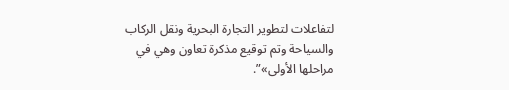لتفاعلات لتطوير التجارة البحرية ونقل الركاب والسياحة وتم توقيع مذكرة تعاون وهي في مراحلها الأولى»”.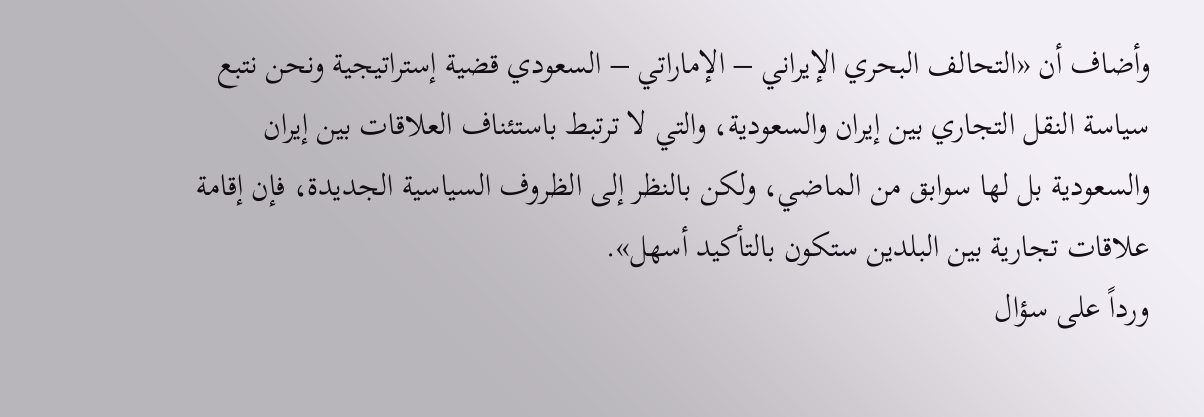وأضاف أن «التحالف البحري الإيراني – الإماراتي – السعودي قضية إستراتيجية ونحن نتبع سياسة النقل التجاري بين إيران والسعودية، والتي لا ترتبط باستئناف العلاقات بين إيران والسعودية بل لها سوابق من الماضي، ولكن بالنظر إلى الظروف السياسية الجديدة، فإن إقامة علاقات تجارية بين البلدين ستكون بالتأكيد أسهل».
ورداً على سؤال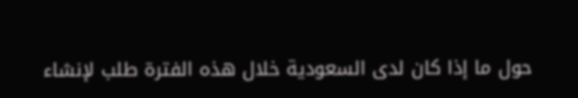حول ما إذا كان لدى السعودية خلال هذه الفترة طلب لإنشاء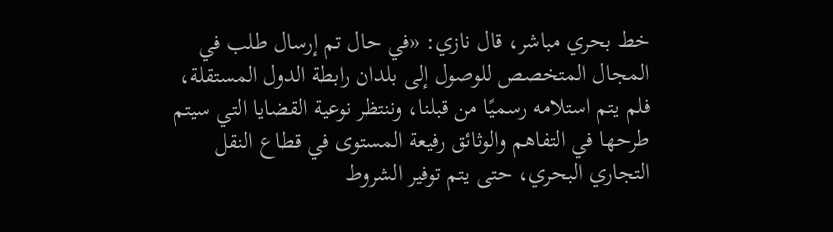خط بحري مباشر، قال نازي: «في حال تم إرسال طلب في المجال المتخصص للوصول إلى بلدان رابطة الدول المستقلة، فلم يتم استلامه رسميًا من قبلنا، وننتظر نوعية القضايا التي سيتم طرحها في التفاهم والوثائق رفيعة المستوى في قطاع النقل التجاري البحري، حتى يتم توفير الشروط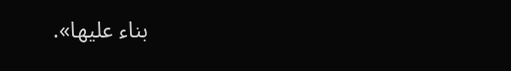بناء عليها».